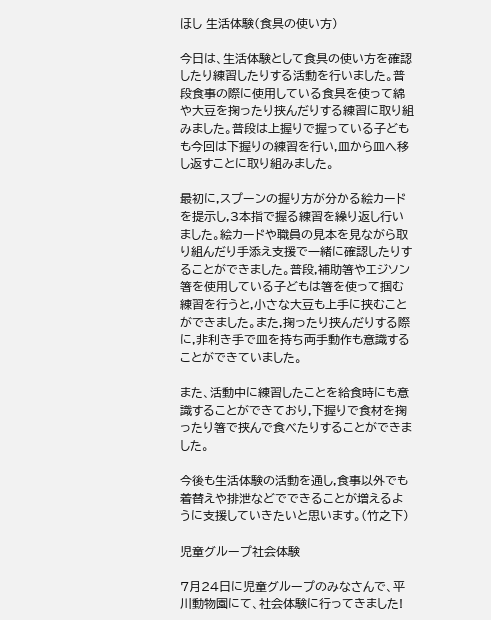ほし 生活体験(食具の使い方)

今日は、生活体験として食具の使い方を確認したり練習したりする活動を行いました。普段食事の際に使用している食具を使って綿や大豆を掬ったり挟んだりする練習に取り組みました。普段は上握りで握っている子どもも今回は下握りの練習を行い,皿から皿へ移し返すことに取り組みました。

最初に,スプーンの握り方が分かる絵カードを提示し,3本指で握る練習を繰り返し行いました。絵カードや職員の見本を見ながら取り組んだり手添え支援で一緒に確認したりすることができました。普段,補助箸やエジソン箸を使用している子どもは箸を使って掴む練習を行うと,小さな大豆も上手に挟むことができました。また,掬ったり挟んだりする際に,非利き手で皿を持ち両手動作も意識することができていました。

また、活動中に練習したことを給食時にも意識することができており,下握りで食材を掬ったり箸で挟んで食べたりすることができました。

今後も生活体験の活動を通し,食事以外でも着替えや排泄などでできることが増えるように支援していきたいと思います。(竹之下)

児童グループ社会体験

7月24日に児童グループのみなさんで、平川動物園にて、社会体験に行ってきました!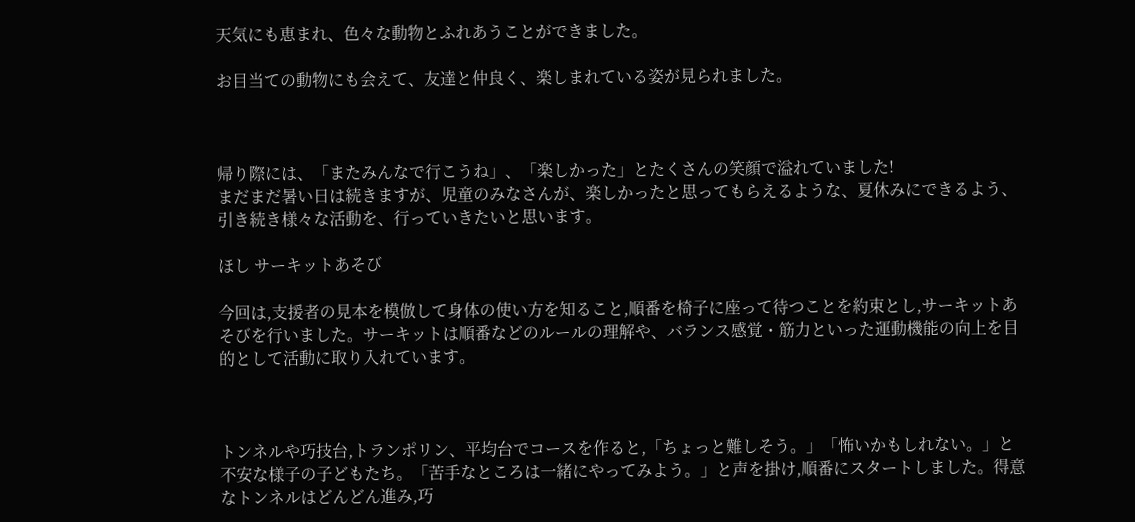天気にも恵まれ、色々な動物とふれあうことができました。

お目当ての動物にも会えて、友達と仲良く、楽しまれている姿が見られました。



帰り際には、「またみんなで行こうね」、「楽しかった」とたくさんの笑顔で溢れていました!
まだまだ暑い日は続きますが、児童のみなさんが、楽しかったと思ってもらえるような、夏休みにできるよう、引き続き様々な活動を、行っていきたいと思います。

ほし サーキットあそび

今回は,支援者の見本を模倣して身体の使い方を知ること,順番を椅子に座って待つことを約束とし,サーキットあそびを行いました。サーキットは順番などのルールの理解や、バランス感覚・筋力といった運動機能の向上を目的として活動に取り入れています。



トンネルや巧技台,トランポリン、平均台でコースを作ると,「ちょっと難しそう。」「怖いかもしれない。」と不安な様子の子どもたち。「苦手なところは一緒にやってみよう。」と声を掛け,順番にスタートしました。得意なトンネルはどんどん進み,巧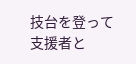技台を登って支援者と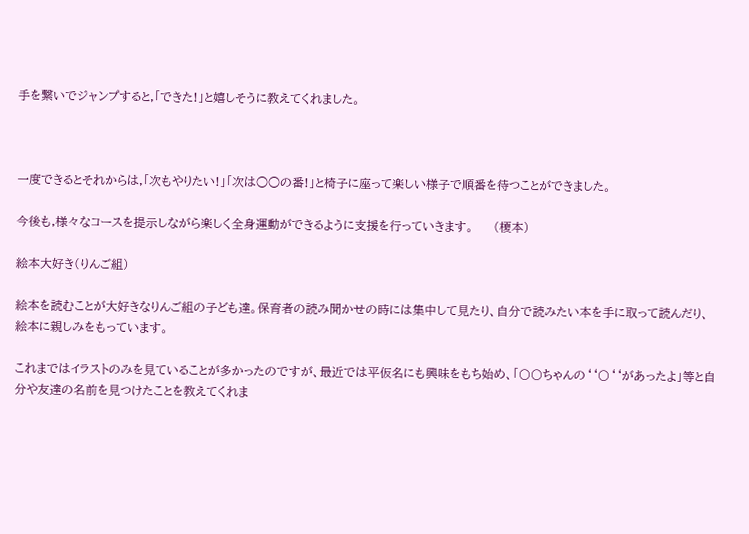手を繋いでジャンプすると,「できた!」と嬉しそうに教えてくれました。



一度できるとそれからは,「次もやりたい!」「次は○○の番!」と椅子に座って楽しい様子で順番を待つことができました。

今後も,様々なコースを提示しながら楽しく全身運動ができるように支援を行っていきます。     (榎本)

絵本大好き(りんご組)

絵本を読むことが大好きなりんご組の子ども達。保育者の読み聞かせの時には集中して見たり、自分で読みたい本を手に取って読んだり、絵本に親しみをもっています。

これまではイラストのみを見ていることが多かったのですが、最近では平仮名にも興味をもち始め、「〇〇ちゃんの‘‘〇‘‘があったよ」等と自分や友達の名前を見つけたことを教えてくれま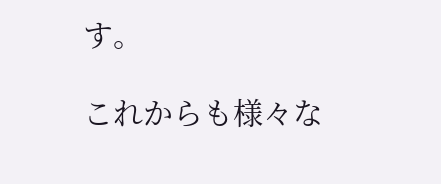す。

これからも様々な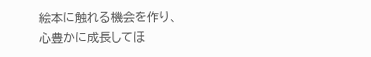絵本に触れる機会を作り、心豊かに成長してほ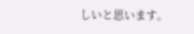しいと思います。